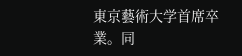東京藝術大学首席卒業。同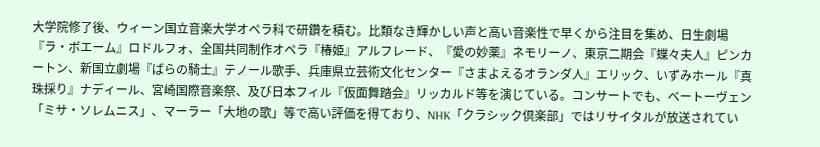大学院修了後、ウィーン国立音楽大学オペラ科で研鑽を積む。比類なき輝かしい声と高い音楽性で早くから注目を集め、日生劇場『ラ・ボエーム』ロドルフォ、全国共同制作オペラ『椿姫』アルフレード、『愛の妙薬』ネモリーノ、東京二期会『蝶々夫人』ピンカートン、新国立劇場『ばらの騎士』テノール歌手、兵庫県立芸術文化センター『さまよえるオランダ人』エリック、いずみホール『真珠採り』ナディール、宮崎国際音楽祭、及び日本フィル『仮面舞踏会』リッカルド等を演じている。コンサートでも、ベートーヴェン「ミサ・ソレムニス」、マーラー「大地の歌」等で高い評価を得ており、NHK「クラシック倶楽部」ではリサイタルが放送されてい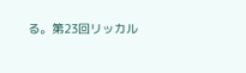る。第23回リッカル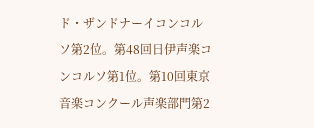ド・ザンドナーイコンコルソ第2位。第48回日伊声楽コンコルソ第1位。第10回東京音楽コンクール声楽部門第2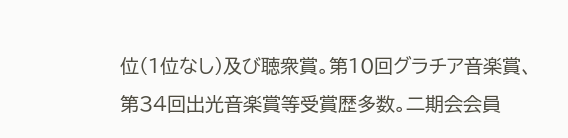位(1位なし)及び聴衆賞。第10回グラチア音楽賞、第34回出光音楽賞等受賞歴多数。二期会会員